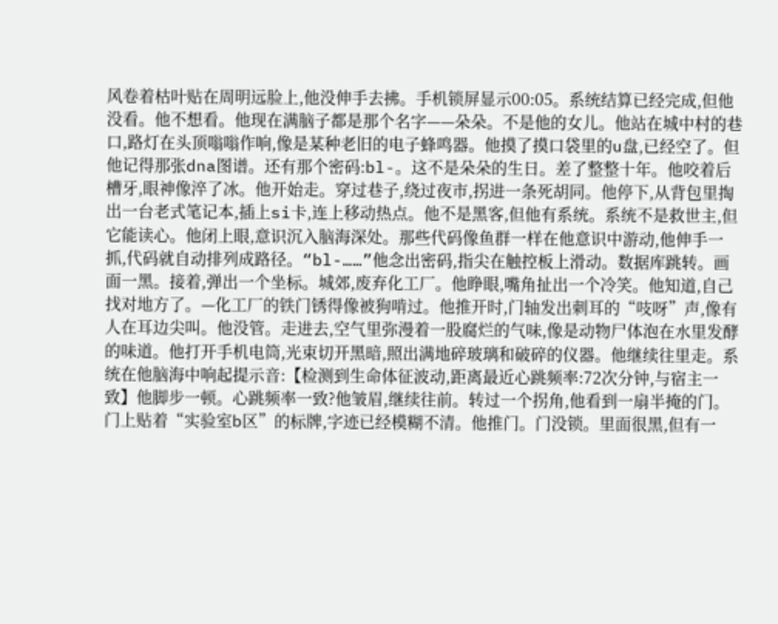风卷着枯叶贴在周明远脸上,他没伸手去拂。手机锁屏显示00:05。系统结算已经完成,但他没看。他不想看。他现在满脑子都是那个名字——朵朵。不是他的女儿。他站在城中村的巷口,路灯在头顶嗡嗡作响,像是某种老旧的电子蜂鸣器。他摸了摸口袋里的u盘,已经空了。但他记得那张dna图谱。还有那个密码:bl-。这不是朵朵的生日。差了整整十年。他咬着后槽牙,眼神像淬了冰。他开始走。穿过巷子,绕过夜市,拐进一条死胡同。他停下,从背包里掏出一台老式笔记本,插上si卡,连上移动热点。他不是黑客,但他有系统。系统不是救世主,但它能读心。他闭上眼,意识沉入脑海深处。那些代码像鱼群一样在他意识中游动,他伸手一抓,代码就自动排列成路径。“bl-……”他念出密码,指尖在触控板上滑动。数据库跳转。画面一黑。接着,弹出一个坐标。城郊,废弃化工厂。他睁眼,嘴角扯出一个冷笑。他知道,自己找对地方了。—化工厂的铁门锈得像被狗啃过。他推开时,门轴发出刺耳的“吱呀”声,像有人在耳边尖叫。他没管。走进去,空气里弥漫着一股腐烂的气味,像是动物尸体泡在水里发酵的味道。他打开手机电筒,光束切开黑暗,照出满地碎玻璃和破碎的仪器。他继续往里走。系统在他脑海中响起提示音:【检测到生命体征波动,距离最近心跳频率:72次分钟,与宿主一致】他脚步一顿。心跳频率一致?他皱眉,继续往前。转过一个拐角,他看到一扇半掩的门。门上贴着“实验室b区”的标牌,字迹已经模糊不清。他推门。门没锁。里面很黑,但有一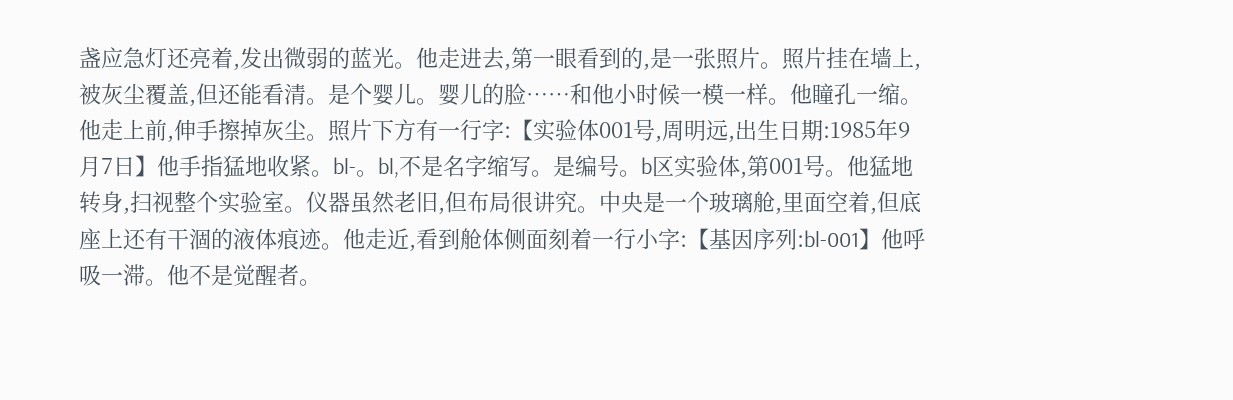盏应急灯还亮着,发出微弱的蓝光。他走进去,第一眼看到的,是一张照片。照片挂在墙上,被灰尘覆盖,但还能看清。是个婴儿。婴儿的脸……和他小时候一模一样。他瞳孔一缩。他走上前,伸手擦掉灰尘。照片下方有一行字:【实验体001号,周明远,出生日期:1985年9月7日】他手指猛地收紧。bl-。bl,不是名字缩写。是编号。b区实验体,第001号。他猛地转身,扫视整个实验室。仪器虽然老旧,但布局很讲究。中央是一个玻璃舱,里面空着,但底座上还有干涸的液体痕迹。他走近,看到舱体侧面刻着一行小字:【基因序列:bl-001】他呼吸一滞。他不是觉醒者。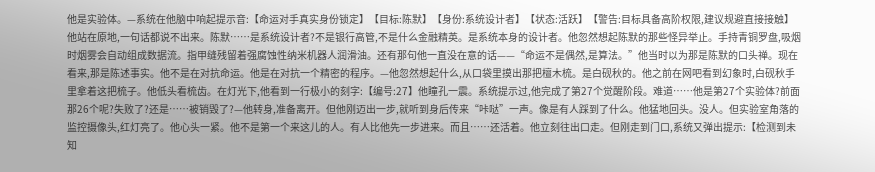他是实验体。—系统在他脑中响起提示音:【命运对手真实身份锁定】【目标:陈默】【身份:系统设计者】【状态:活跃】【警告:目标具备高阶权限,建议规避直接接触】他站在原地,一句话都说不出来。陈默……是系统设计者?不是银行高管,不是什么金融精英。是系统本身的设计者。他忽然想起陈默的那些怪异举止。手持青铜罗盘,吸烟时烟雾会自动组成数据流。指甲缝残留着强腐蚀性纳米机器人润滑油。还有那句他一直没在意的话——“命运不是偶然,是算法。”他当时以为那是陈默的口头禅。现在看来,那是陈述事实。他不是在对抗命运。他是在对抗一个精密的程序。—他忽然想起什么,从口袋里摸出那把檀木梳。是白砚秋的。他之前在网吧看到幻象时,白砚秋手里拿着这把梳子。他低头看梳齿。在灯光下,他看到一行极小的刻字:【编号:27】他瞳孔一震。系统提示过,他完成了第27个觉醒阶段。难道……他是第27个实验体?前面那26个呢?失败了?还是……被销毁了?—他转身,准备离开。但他刚迈出一步,就听到身后传来“咔哒”一声。像是有人踩到了什么。他猛地回头。没人。但实验室角落的监控摄像头,红灯亮了。他心头一紧。他不是第一个来这儿的人。有人比他先一步进来。而且……还活着。他立刻往出口走。但刚走到门口,系统又弹出提示:【检测到未知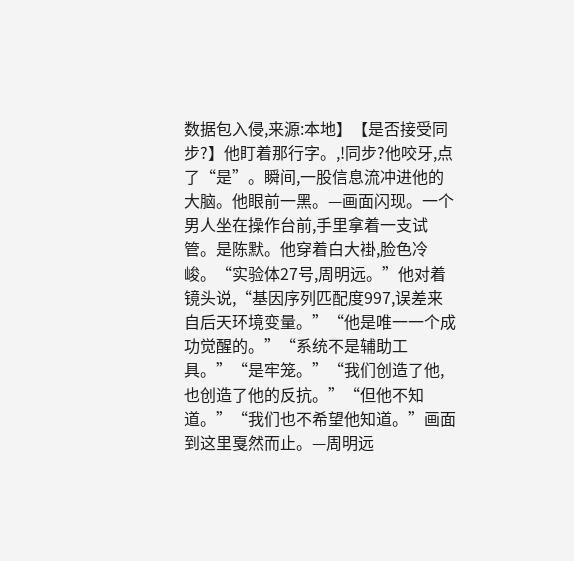数据包入侵,来源:本地】【是否接受同步?】他盯着那行字。,!同步?他咬牙,点了“是”。瞬间,一股信息流冲进他的大脑。他眼前一黑。—画面闪现。一个男人坐在操作台前,手里拿着一支试管。是陈默。他穿着白大褂,脸色冷峻。“实验体27号,周明远。”他对着镜头说,“基因序列匹配度997,误差来自后天环境变量。”“他是唯一一个成功觉醒的。”“系统不是辅助工具。”“是牢笼。”“我们创造了他,也创造了他的反抗。”“但他不知道。”“我们也不希望他知道。”画面到这里戛然而止。—周明远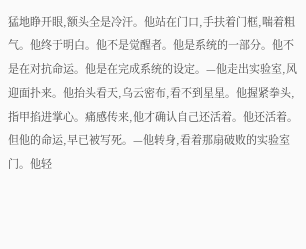猛地睁开眼,额头全是冷汗。他站在门口,手扶着门框,喘着粗气。他终于明白。他不是觉醒者。他是系统的一部分。他不是在对抗命运。他是在完成系统的设定。—他走出实验室,风迎面扑来。他抬头看天,乌云密布,看不到星星。他握紧拳头,指甲掐进掌心。痛感传来,他才确认自己还活着。他还活着。但他的命运,早已被写死。—他转身,看着那扇破败的实验室门。他轻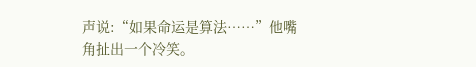声说:“如果命运是算法……”他嘴角扯出一个冷笑。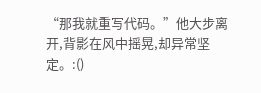“那我就重写代码。”他大步离开,背影在风中摇晃,却异常坚定。:()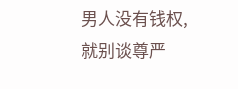男人没有钱权,就别谈尊严